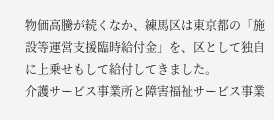物価高騰が続くなか、練馬区は東京都の「施設等運営支援臨時給付金」を、区として独自に上乗せもして給付してきました。
介護サービス事業所と障害福祉サービス事業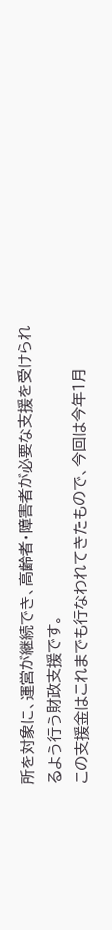所を対象に、運営が継続でき、高齢者・障害者が必要な支援を受けられるよう行う財政支援です。
この支援金はこれまでも行なわれてきたもので、今回は今年1月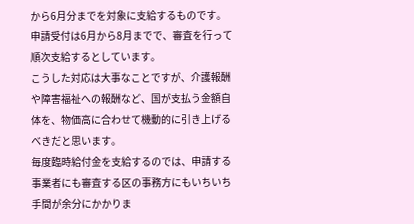から6月分までを対象に支給するものです。
申請受付は6月から8月までで、審査を行って順次支給するとしています。
こうした対応は大事なことですが、介護報酬や障害福祉への報酬など、国が支払う金額自体を、物価高に合わせて機動的に引き上げるべきだと思います。
毎度臨時給付金を支給するのでは、申請する事業者にも審査する区の事務方にもいちいち手間が余分にかかりま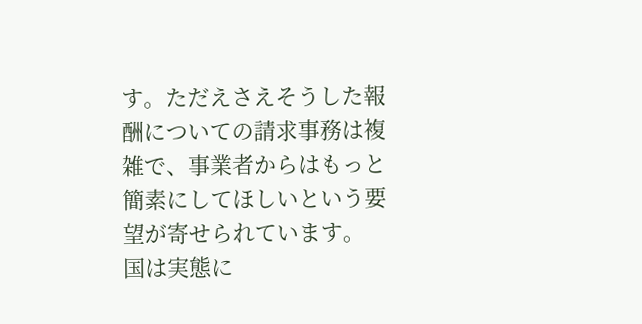す。ただえさえそうした報酬についての請求事務は複雑で、事業者からはもっと簡素にしてほしいという要望が寄せられています。
国は実態に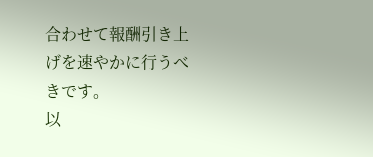合わせて報酬引き上げを速やかに行うべきです。
以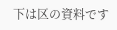下は区の資料です